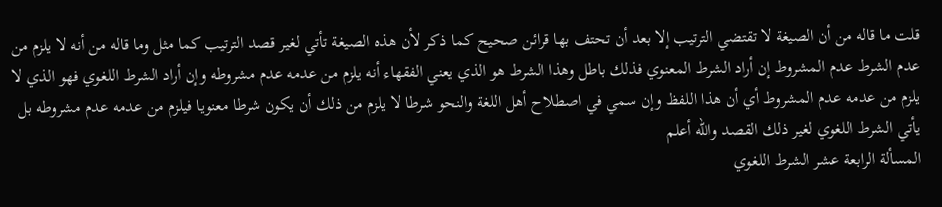قلت ما قاله من أن الصيغة لا تقتضي الترتيب إلا بعد أن تحتف بها قرائن صحيح كما ذكر لأن هذه الصيغة تأتي لغير قصد الترتيب كما مثل وما قاله من أنه لا يلزم من عدم الشرط عدم المشروط إن أراد الشرط المعنوي فذلك باطل وهذا الشرط هو الذي يعني الفقهاء أنه يلزم من عدمه عدم مشروطه وإن أراد الشرط اللغوي فهو الذي لا يلزم من عدمه عدم المشروط أي أن هذا اللفظ وإن سمي في اصطلاح أهل اللغة والنحو شرطا لا يلزم من ذلك أن يكون شرطا معنويا فيلزم من عدمه عدم مشروطه بل يأتي الشرط اللغوي لغير ذلك القصد والله أعلم
المسألة الرابعة عشر الشرط اللغوي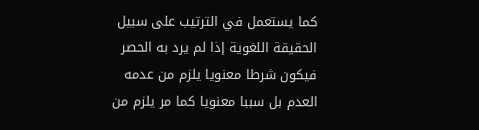كما يستعمل في الترتيب على سبيل الحقيقة اللغوية إذا لم يرد به الحصر فيكون شرطا معنويا يلزم من عدمه العدم بل سببا معنويا كما مر يلزم من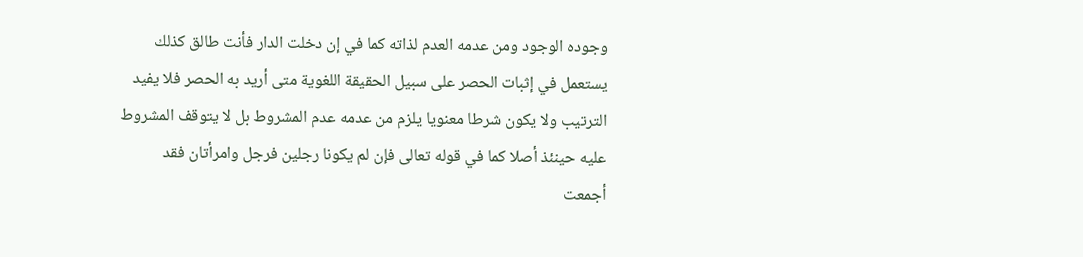وجوده الوجود ومن عدمه العدم لذاته كما في إن دخلت الدار فأنت طالق كذلك يستعمل في إثبات الحصر على سبيل الحقيقة اللغوية متى أريد به الحصر فلا يفيد الترتيب ولا يكون شرطا معنويا يلزم من عدمه عدم المشروط بل لا يتوقف المشروط عليه حينئذ أصلا كما في قوله تعالى فإن لم يكونا رجلين فرجل وامرأتان فقد أجمعت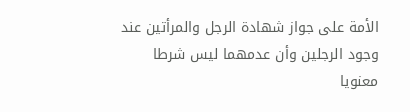الأمة على جواز شهادة الرجل والمرأتين عند وجود الرجلين وأن عدمهما ليس شرطا معنويا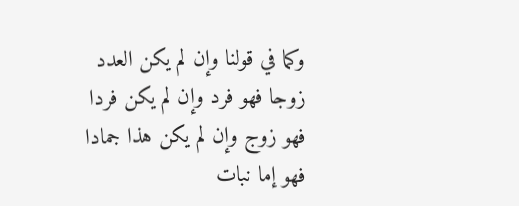وكما في قولنا وإن لم يكن العدد زوجا فهو فرد وإن لم يكن فردا فهو زوج وإن لم يكن هذا جمادا فهو إما نبات